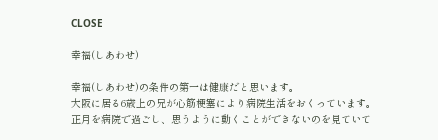CLOSE

幸福(しあわせ)

幸福(しあわせ)の条件の第一は健康だと思います。
大阪に居る6歳上の兄が心筋梗塞により病院生活をおくっています。
正月を病院で過ごし、思うように動くことができないのを見ていて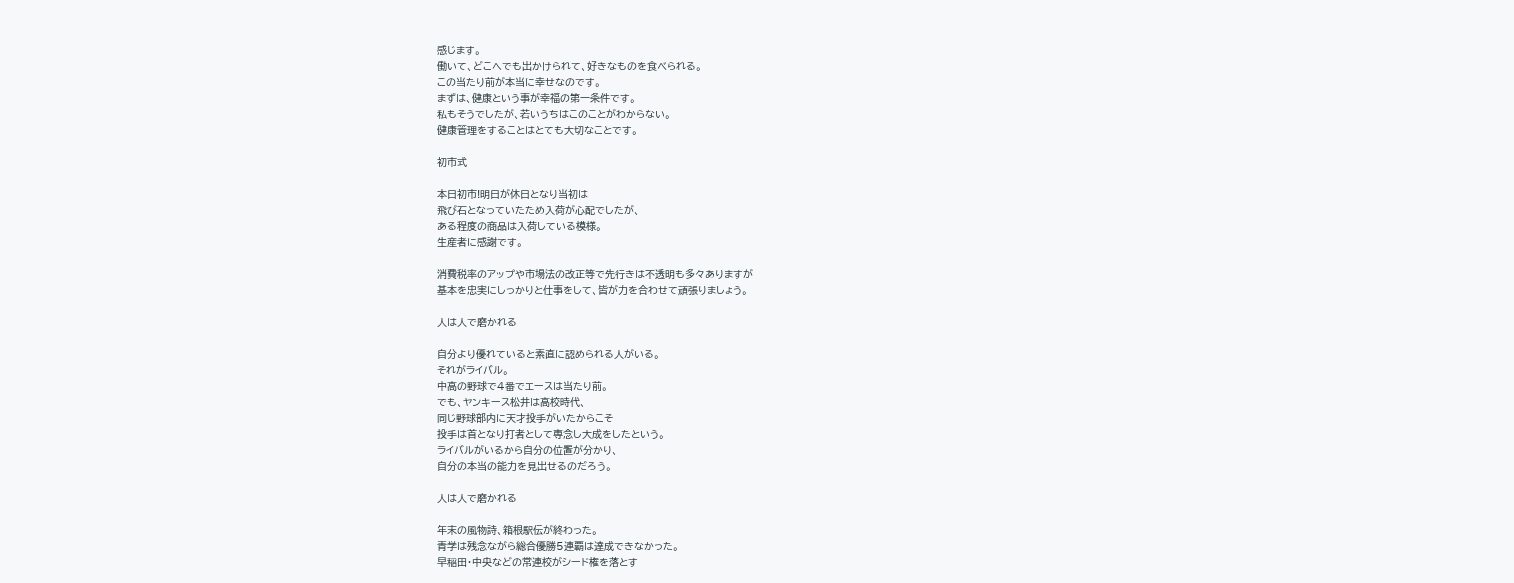感じます。
働いて、どこへでも出かけられて、好きなものを食べられる。
この当たり前が本当に幸せなのです。
まずは、健康という事が幸福の第一条件です。
私もそうでしたが、若いうちはこのことがわからない。
健康管理をすることはとても大切なことです。

初市式

本日初市!明日が休日となり当初は
飛び石となっていたため入荷が心配でしたが、
ある程度の商品は入荷している模様。
生産者に感謝です。

消費税率のアップや市場法の改正等で先行きは不透明も多々ありますが
基本を忠実にしっかりと仕事をして、皆が力を合わせて頑張りましょう。

人は人で磨かれる

自分より優れていると素直に認められる人がいる。
それがライバル。
中高の野球で4番でエースは当たり前。
でも、ヤンキース松井は高校時代、
同じ野球部内に天才投手がいたからこそ
投手は首となり打者として専念し大成をしたという。
ライバルがいるから自分の位置が分かり、
自分の本当の能力を見出せるのだろう。

人は人で磨かれる

年末の風物詩、箱根駅伝が終わった。
青学は残念ながら総合優勝5連覇は達成できなかった。
早稲田・中央などの常連校がシード権を落とす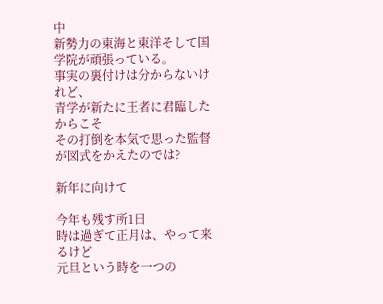中
新勢力の東海と東洋そして国学院が頑張っている。
事実の裏付けは分からないけれど、
青学が新たに王者に君臨したからこそ
その打倒を本気で思った監督が図式をかえたのでは?

新年に向けて

今年も残す所1日
時は過ぎて正月は、やって来るけど
元旦という時を一つの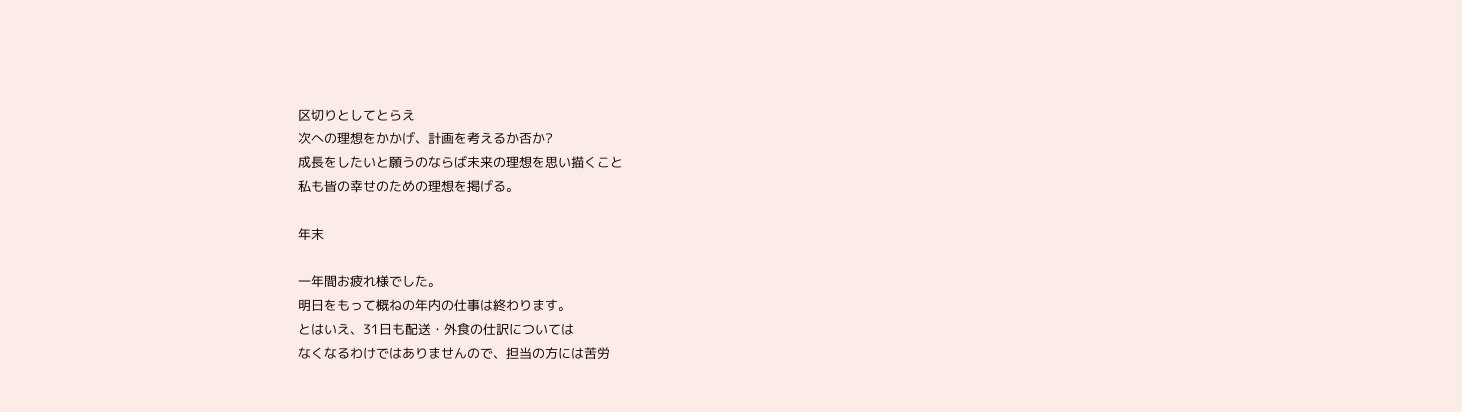区切りとしてとらえ
次への理想をかかげ、計画を考えるか否か?
成長をしたいと願うのならば未来の理想を思い描くこと
私も皆の幸せのための理想を掲げる。

年末

一年間お疲れ様でした。
明日をもって概ねの年内の仕事は終わります。
とはいえ、31日も配送・外食の仕訳については
なくなるわけではありませんので、担当の方には苦労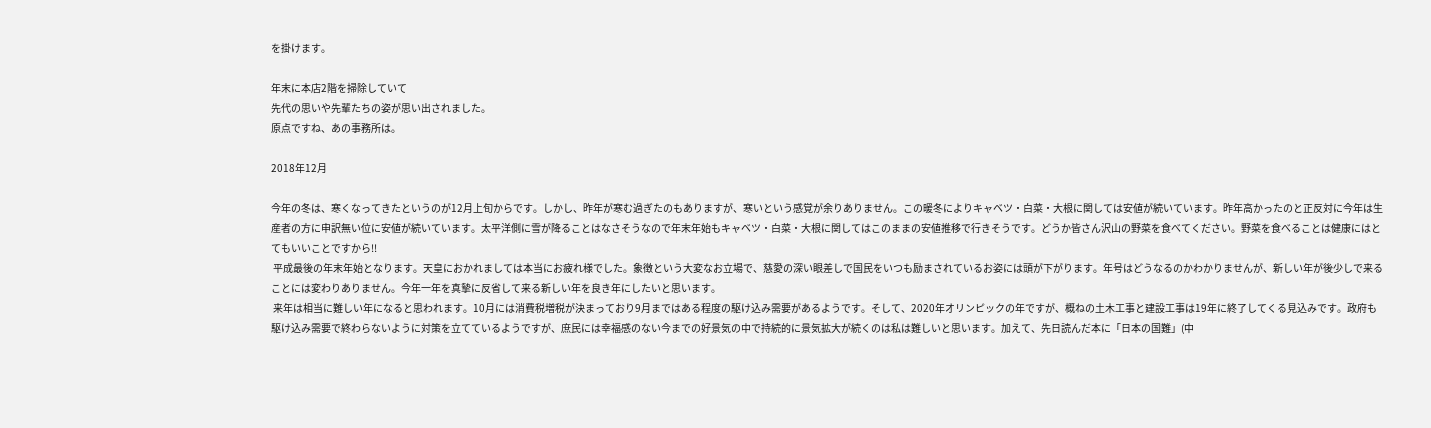を掛けます。

年末に本店2階を掃除していて
先代の思いや先輩たちの姿が思い出されました。
原点ですね、あの事務所は。

2018年12月

今年の冬は、寒くなってきたというのが12月上旬からです。しかし、昨年が寒む過ぎたのもありますが、寒いという感覚が余りありません。この暖冬によりキャベツ・白菜・大根に関しては安値が続いています。昨年高かったのと正反対に今年は生産者の方に申訳無い位に安値が続いています。太平洋側に雪が降ることはなさそうなので年末年始もキャベツ・白菜・大根に関してはこのままの安値推移で行きそうです。どうか皆さん沢山の野菜を食べてください。野菜を食べることは健康にはとてもいいことですから!!
 平成最後の年末年始となります。天皇におかれましては本当にお疲れ様でした。象徴という大変なお立場で、慈愛の深い眼差しで国民をいつも励まされているお姿には頭が下がります。年号はどうなるのかわかりませんが、新しい年が後少しで来ることには変わりありません。今年一年を真摯に反省して来る新しい年を良き年にしたいと思います。
 来年は相当に難しい年になると思われます。10月には消費税増税が決まっており9月まではある程度の駆け込み需要があるようです。そして、2020年オリンピックの年ですが、概ねの土木工事と建設工事は19年に終了してくる見込みです。政府も駆け込み需要で終わらないように対策を立てているようですが、庶民には幸福感のない今までの好景気の中で持続的に景気拡大が続くのは私は難しいと思います。加えて、先日読んだ本に「日本の国難」(中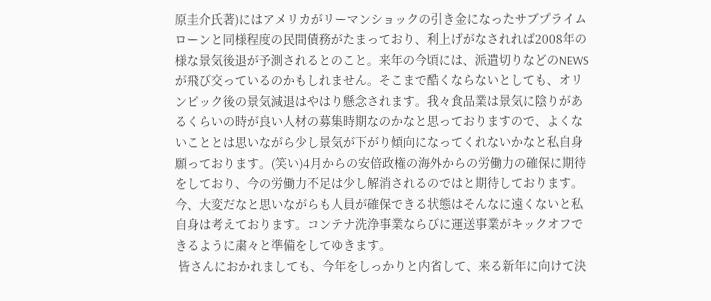原圭介氏著)にはアメリカがリーマンショックの引き金になったサブプライムローンと同様程度の民間債務がたまっており、利上げがなされれば2008年の様な景気後退が予測されるとのこと。来年の今頃には、派遣切りなどのNEWSが飛び交っているのかもしれません。そこまで酷くならないとしても、オリンピック後の景気減退はやはり懸念されます。我々食品業は景気に陰りがあるくらいの時が良い人材の募集時期なのかなと思っておりますので、よくないこととは思いながら少し景気が下がり傾向になってくれないかなと私自身願っております。(笑い)4月からの安倍政権の海外からの労働力の確保に期待をしており、今の労働力不足は少し解消されるのではと期待しております。今、大変だなと思いながらも人員が確保できる状態はそんなに遠くないと私自身は考えております。コンテナ洗浄事業ならびに運送事業がキックオフできるように粛々と準備をしてゆきます。
 皆さんにおかれましても、今年をしっかりと内省して、来る新年に向けて決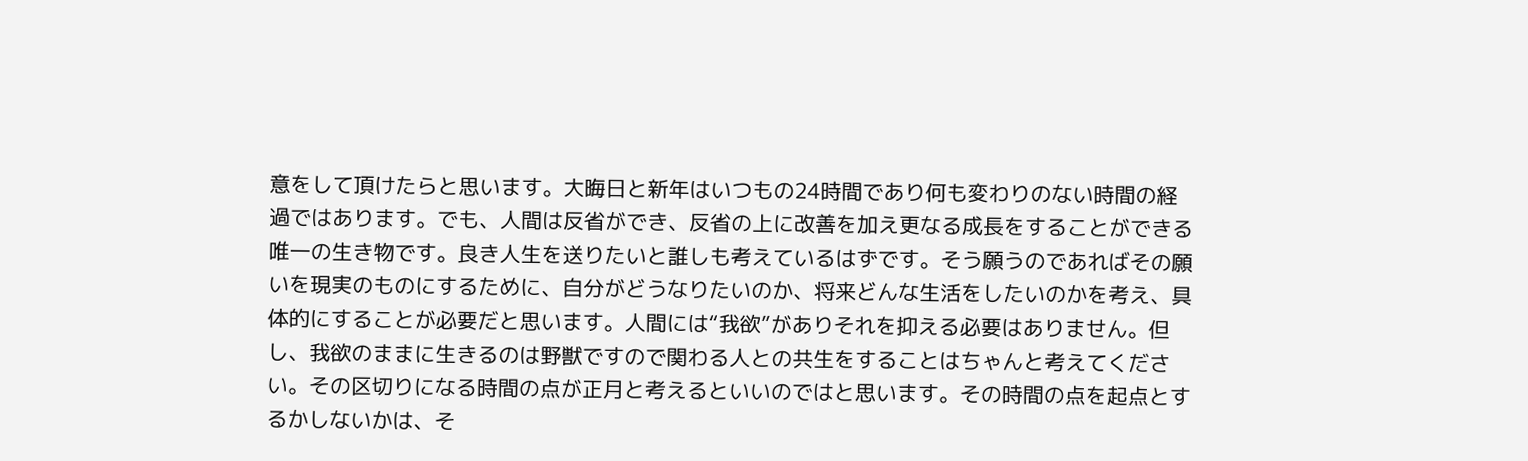意をして頂けたらと思います。大晦日と新年はいつもの24時間であり何も変わりのない時間の経過ではあります。でも、人間は反省ができ、反省の上に改善を加え更なる成長をすることができる唯一の生き物です。良き人生を送りたいと誰しも考えているはずです。そう願うのであればその願いを現実のものにするために、自分がどうなりたいのか、将来どんな生活をしたいのかを考え、具体的にすることが必要だと思います。人間には“我欲”がありそれを抑える必要はありません。但し、我欲のままに生きるのは野獣ですので関わる人との共生をすることはちゃんと考えてください。その区切りになる時間の点が正月と考えるといいのではと思います。その時間の点を起点とするかしないかは、そ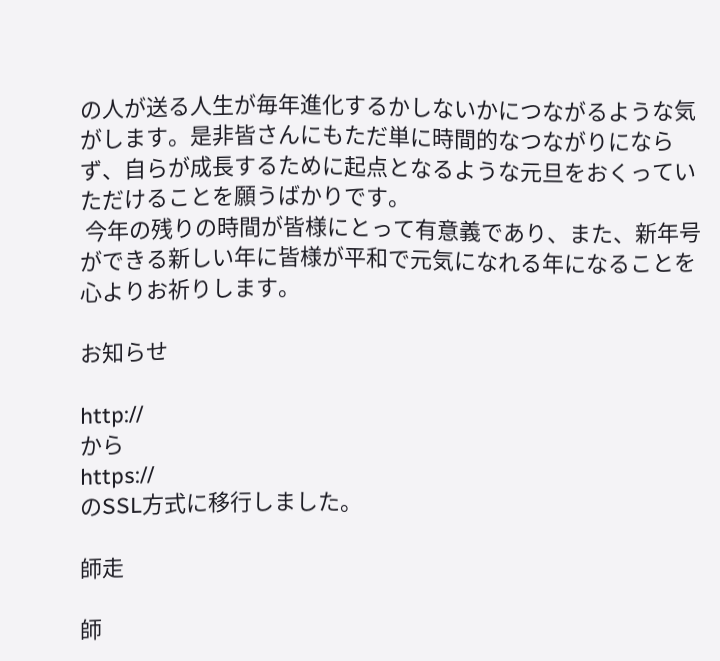の人が送る人生が毎年進化するかしないかにつながるような気がします。是非皆さんにもただ単に時間的なつながりにならず、自らが成長するために起点となるような元旦をおくっていただけることを願うばかりです。
 今年の残りの時間が皆様にとって有意義であり、また、新年号ができる新しい年に皆様が平和で元気になれる年になることを心よりお祈りします。

お知らせ

http://
から
https://
のSSL方式に移行しました。

師走

師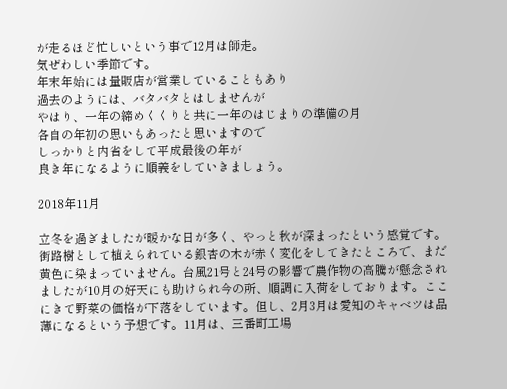が走るほど忙しいという事で12月は師走。
気ぜわしい季節です。
年末年始には量販店が営業していることもあり
過去のようには、バタバタとはしませんが
やはり、一年の締めくくりと共に一年のはじまりの準備の月
各自の年初の思いもあったと思いますので
しっかりと内省をして平成最後の年が
良き年になるように順義をしていきましょう。

2018年11月

立冬を過ぎましたが暖かな日が多く、やっと秋が深まったという感覚です。街路樹として植えられている銀杏の木が赤く変化をしてきたところで、まだ黄色に染まっていません。台風21号と24号の影響で農作物の高騰が懸念されましたが10月の好天にも助けられ今の所、順調に入荷をしております。ここにきて野菜の価格が下落をしています。但し、2月3月は愛知のキャベツは品薄になるという予想です。11月は、三番町工場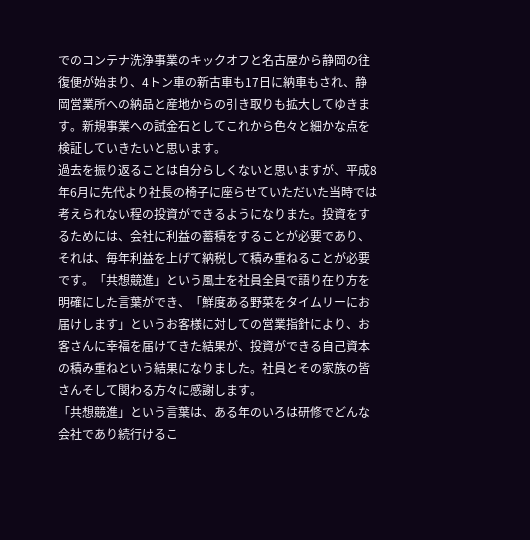でのコンテナ洗浄事業のキックオフと名古屋から静岡の往復便が始まり、4トン車の新古車も17日に納車もされ、静岡営業所への納品と産地からの引き取りも拡大してゆきます。新規事業への試金石としてこれから色々と細かな点を検証していきたいと思います。
過去を振り返ることは自分らしくないと思いますが、平成8年6月に先代より社長の椅子に座らせていただいた当時では考えられない程の投資ができるようになりまた。投資をするためには、会社に利益の蓄積をすることが必要であり、それは、毎年利益を上げて納税して積み重ねることが必要です。「共想競進」という風土を社員全員で語り在り方を明確にした言葉ができ、「鮮度ある野菜をタイムリーにお届けします」というお客様に対しての営業指針により、お客さんに幸福を届けてきた結果が、投資ができる自己資本の積み重ねという結果になりました。社員とその家族の皆さんそして関わる方々に感謝します。
「共想競進」という言葉は、ある年のいろは研修でどんな会社であり続行けるこ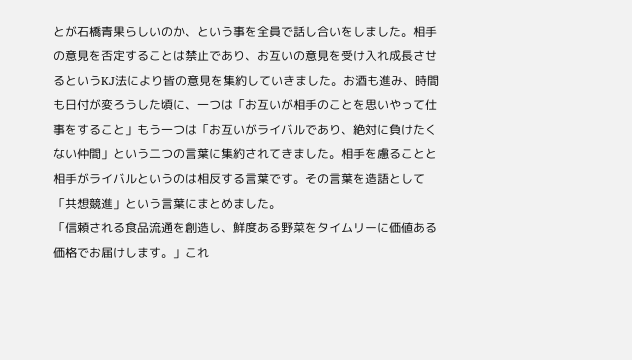とが石橋青果らしいのか、という事を全員で話し合いをしました。相手の意見を否定することは禁止であり、お互いの意見を受け入れ成長させるというKJ法により皆の意見を集約していきました。お酒も進み、時間も日付が変ろうした頃に、一つは「お互いが相手のことを思いやって仕事をすること」もう一つは「お互いがライバルであり、絶対に負けたくない仲間」という二つの言葉に集約されてきました。相手を慮ることと相手がライバルというのは相反する言葉です。その言葉を造語として「共想競進」という言葉にまとめました。
「信頼される食品流通を創造し、鮮度ある野菜をタイムリーに価値ある価格でお届けします。」これ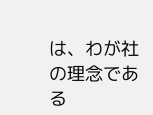は、わが社の理念である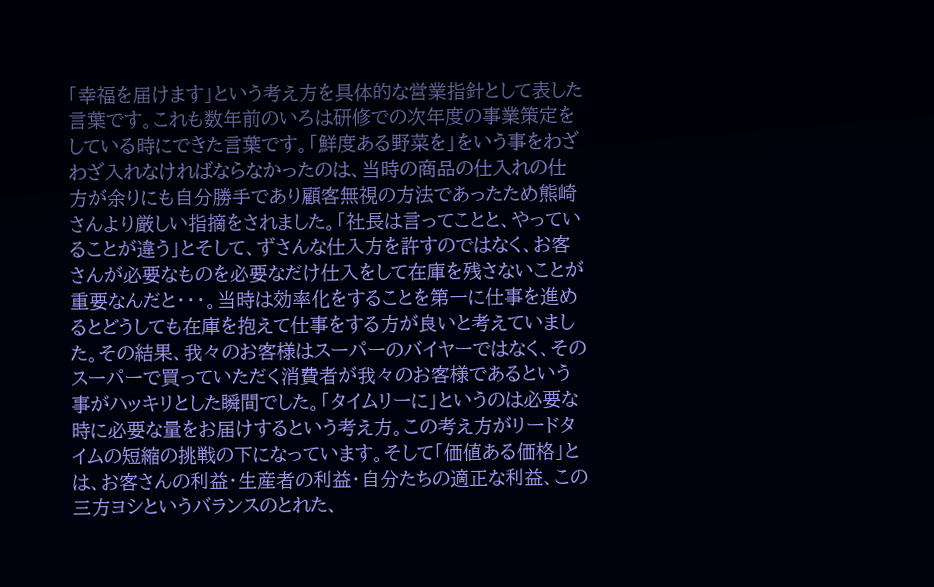「幸福を届けます」という考え方を具体的な営業指針として表した言葉です。これも数年前のいろは研修での次年度の事業策定をしている時にできた言葉です。「鮮度ある野菜を」をいう事をわざわざ入れなければならなかったのは、当時の商品の仕入れの仕方が余りにも自分勝手であり顧客無視の方法であったため熊崎さんより厳しい指摘をされました。「社長は言ってことと、やっていることが違う」とそして、ずさんな仕入方を許すのではなく、お客さんが必要なものを必要なだけ仕入をして在庫を残さないことが重要なんだと・・・。当時は効率化をすることを第一に仕事を進めるとどうしても在庫を抱えて仕事をする方が良いと考えていました。その結果、我々のお客様はスーパーのバイヤーではなく、そのスーパーで買っていただく消費者が我々のお客様であるという事がハッキリとした瞬間でした。「タイムリーに」というのは必要な時に必要な量をお届けするという考え方。この考え方がリードタイムの短縮の挑戦の下になっています。そして「価値ある価格」とは、お客さんの利益・生産者の利益・自分たちの適正な利益、この三方ヨシというバランスのとれた、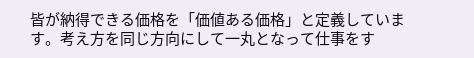皆が納得できる価格を「価値ある価格」と定義しています。考え方を同じ方向にして一丸となって仕事をす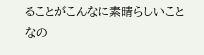ることがこんなに素晴らしいことなの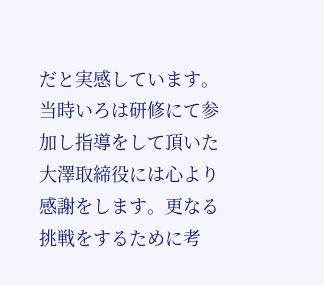だと実感しています。当時いろは研修にて参加し指導をして頂いた大澤取締役には心より感謝をします。更なる挑戦をするために考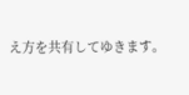え方を共有してゆきます。